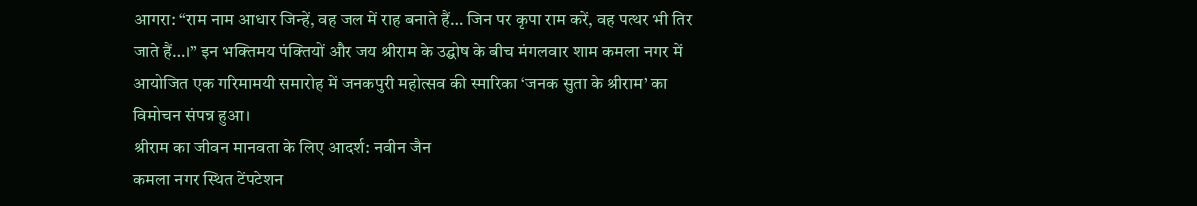आगरा: “राम नाम आधार जिन्हें, वह जल में राह बनाते हैं… जिन पर कृपा राम करें, वह पत्थर भी तिर जाते हैं…।” इन भक्तिमय पंक्तियों और जय श्रीराम के उद्घोष के बीच मंगलवार शाम कमला नगर में आयोजित एक गरिमामयी समारोह में जनकपुरी महोत्सव की स्मारिका ‘जनक सुता के श्रीराम’ का विमोचन संपन्न हुआ।
श्रीराम का जीवन मानवता के लिए आदर्श: नवीन जैन
कमला नगर स्थित टेंपटेशन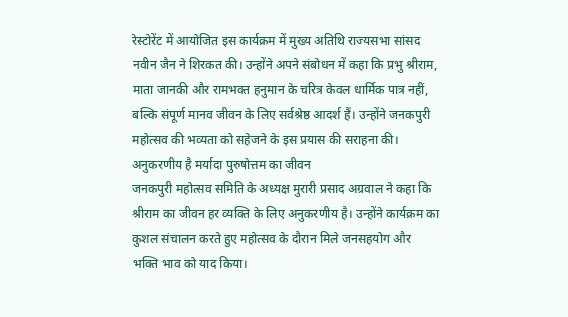रेस्टोरेंट में आयोजित इस कार्यक्रम में मुख्य अतिथि राज्यसभा सांसद नवीन जैन ने शिरकत की। उन्होंने अपने संबोधन में कहा कि प्रभु श्रीराम, माता जानकी और रामभक्त हनुमान के चरित्र केवल धार्मिक पात्र नहीं, बल्कि संपूर्ण मानव जीवन के लिए सर्वश्रेष्ठ आदर्श हैं। उन्होंने जनकपुरी महोत्सव की भव्यता को सहेजने के इस प्रयास की सराहना की।
अनुकरणीय है मर्यादा पुरुषोत्तम का जीवन
जनकपुरी महोत्सव समिति के अध्यक्ष मुरारी प्रसाद अग्रवाल ने कहा कि श्रीराम का जीवन हर व्यक्ति के लिए अनुकरणीय है। उन्होंने कार्यक्रम का कुशल संचालन करते हुए महोत्सव के दौरान मिले जनसहयोग और भक्ति भाव को याद किया।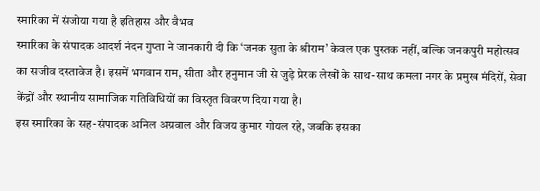स्मारिका में संजोया गया है इतिहास और वैभव
स्मारिका के संपादक आदर्श नंदन गुप्ता ने जानकारी दी कि ‘जनक सुता के श्रीराम’ केवल एक पुस्तक नहीं, बल्कि जनकपुरी महोत्सव का सजीव दस्तावेज है। इसमें भगवान राम, सीता और हनुमान जी से जुड़े प्रेरक लेखों के साथ-साथ कमला नगर के प्रमुख मंदिरों, सेवा केंद्रों और स्थानीय सामाजिक गतिविधियों का विस्तृत विवरण दिया गया है।
इस स्मारिका के सह-संपादक अनिल अग्रवाल और विजय कुमार गोयल रहे, जबकि इसका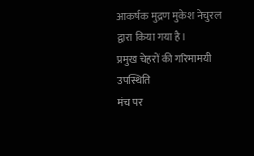आकर्षक मुद्रण मुकेश नेचुरल द्वारा किया गया है।
प्रमुख चेहरों की गरिमामयी उपस्थिति
मंच पर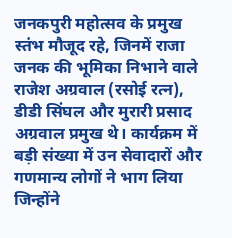जनकपुरी महोत्सव के प्रमुख स्तंभ मौजूद रहे, जिनमें राजा जनक की भूमिका निभाने वाले राजेश अग्रवाल (रसोई रत्न), डीडी सिंघल और मुरारी प्रसाद अग्रवाल प्रमुख थे। कार्यक्रम में बड़ी संख्या में उन सेवादारों और गणमान्य लोगों ने भाग लिया जिन्होंने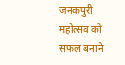जनकपुरी महोत्सव को सफल बनाने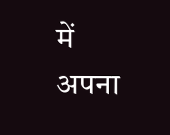में अपना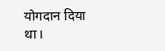योगदान दिया था।